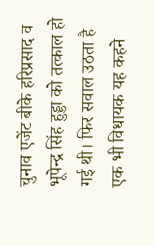चुनाव एजेंट बीके हरिप्रसाद व भूपेन्द्र सिंह हुड्डा को तत्काल हो गई थी। फिर सवाल उठता है
एक भी विधायक यह कहने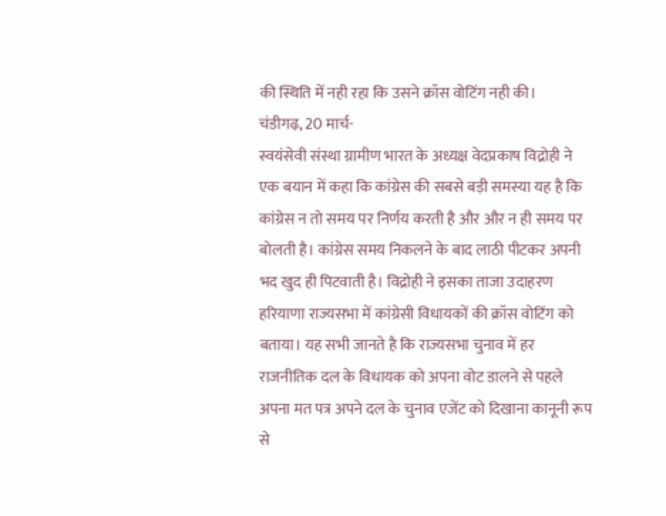की स्थिति में नही रहा कि उसने क्रॉस वोटिंग नही की।
चंडीगढ़, 20 मार्च-
स्वयंसेवी संस्था ग्रामीण भारत के अध्यक्ष वेदप्रकाष विद्रोही ने एक बयान में कहा कि कांग्रेस की सबसे बड़ी समस्या यह है कि कांग्रेस न तो समय पर निर्णय करती है और और न ही समय पर बोलती है। कांग्रेस समय निकलने के बाद लाठी पीटकर अपनी भद खुद ही पिटवाती है। विद्रोही ने इसका ताजा उदाहरण हरियाणा राज्यसभा में कांग्रेसी विधायकों की क्रॉस वोटिंग को बताया। यह सभी जानते है कि राज्यसभा चुनाव में हर राजनीतिक दल के विधायक को अपना वोट डालने से पहले अपना मत पत्र अपने दल के चुनाव एजेंट को दिखाना कानूनी रूप से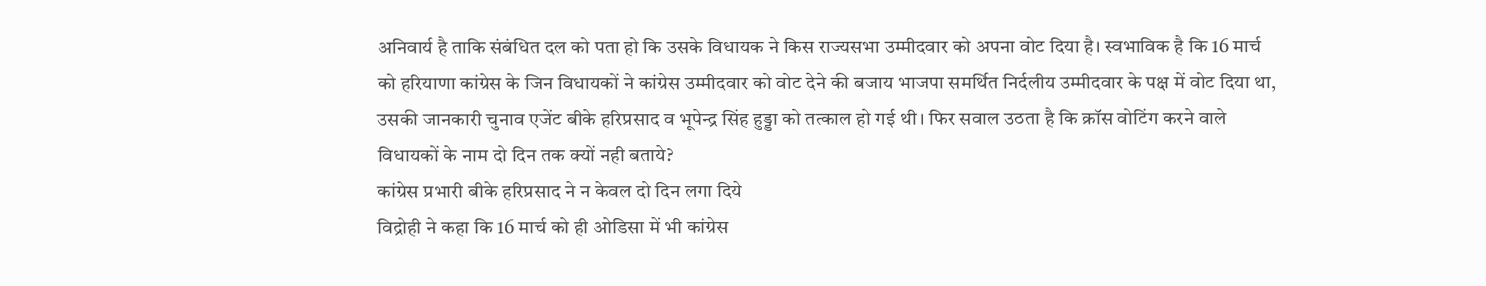अनिवार्य है ताकि संबंधित दल को पता हो कि उसके विधायक ने किस राज्यसभा उम्मीदवार को अपना वोट दिया है। स्वभाविक है कि 16 मार्च को हरियाणा कांग्रेस के जिन विधायकों ने कांग्रेस उम्मीदवार को वोट देने की बजाय भाजपा समर्थित निर्दलीय उम्मीदवार के पक्ष में वोट दिया था, उसकी जानकारी चुनाव एजेंट बीके हरिप्रसाद व भूपेन्द्र सिंह हुड्डा को तत्काल हो गई थी। फिर सवाल उठता है कि क्रॉस वोटिंग करने वाले विधायकों के नाम दो दिन तक क्यों नही बताये?
कांग्रेस प्रभारी बीके हरिप्रसाद ने न केवल दो दिन लगा दिये
विद्रोही ने कहा कि 16 मार्च को ही ओडिसा में भी कांग्रेस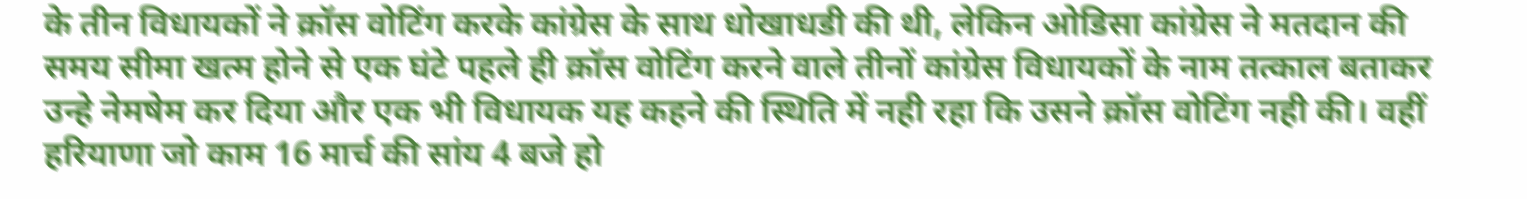के तीन विधायकों ने क्रॉस वोटिंग करके कांग्रेस के साथ धोखाधडी की थी, लेकिन ओडिसा कांग्रेस ने मतदान की समय सीमा खत्म होने से एक घंटे पहले ही क्रॉस वोटिंग करने वाले तीनों कांग्रेस विधायकों के नाम तत्काल बताकर उन्हे नेमषेम कर दिया और एक भी विधायक यह कहने की स्थिति में नही रहा कि उसने क्रॉस वोटिंग नही की। वहीं हरियाणा जो काम 16 मार्च की सांय 4 बजे हो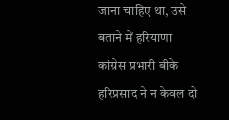जाना चाहिए था, उसे बताने में हरियाणा कांग्रेस प्रभारी बीके हरिप्रसाद ने न केवल दो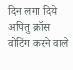दिन लगा दिये अपितु क्रॉस वोटिंग करने वाले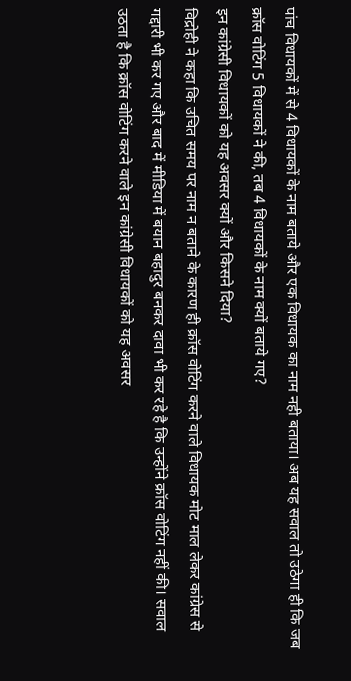पांच विधायकों में से 4 विधायकों के नाम बताये और एक विधायक का नाम नही बताया। अब यह सवाल तो उठेगा ही कि जब क्रॉस वोटिंग 5 विधायकों ने की, तब 4 विधायकों के नाम क्यों बताये गए?
इन कांग्रेसी विधायकों को यह अवसर क्यों और किसने दिया?
विद्रोही ने कहा कि उचित समय पर नाम न बताने के कारण ही क्रॉस वोटिंग करने वाले विधायक मोट माल लेकर कांग्रेस से गद्दारी भी कर गए और बाद में मीडिया में बयान बहादुर बनकर दावा भी कर रहे है कि उन्होंने क्रॉस वोटिंग नहीं की। सवाल उठता है कि क्रॉस वोटिंग करने वाले इन कांग्रेसी विधायकों को यह अवसर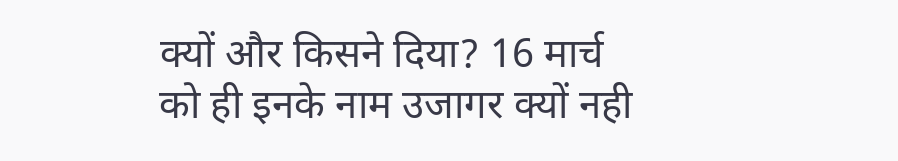क्यों और किसने दिया? 16 मार्च को ही इनके नाम उजागर क्यों नही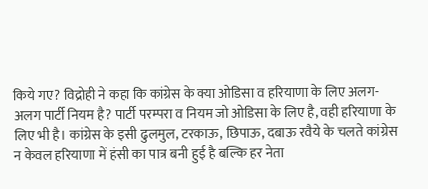किये गए? विद्रोही ने कहा कि कांग्रेस के क्या ओडिसा व हरियाणा के लिए अलग-अलग पार्टी नियम है? पार्टी परम्परा व नियम जो ओडिसा के लिए है, वही हरियाणा के लिए भी है। कांग्रेस के इसी ढुलमुल, टरकाऊ, छिपाऊ, दबाऊ रवैये के चलते कांग्रेस न केवल हरियाणा में हंसी का पात्र बनी हुई है बल्कि हर नेता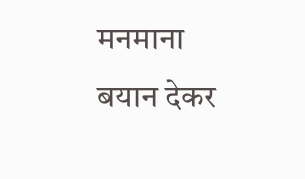मनमाना बयान देकर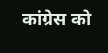कांग्रेस को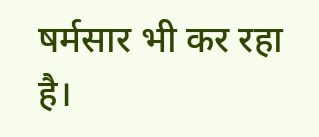षर्मसार भी कर रहा है।